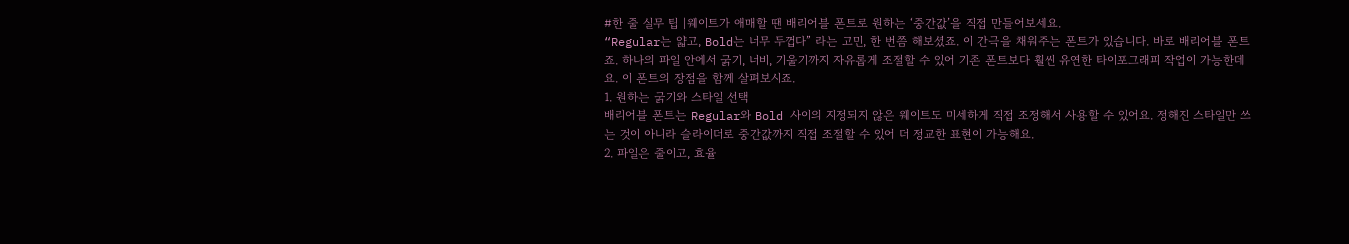#한 줄 실무 팁 |웨이트가 애매할 땐 배리어블 폰트로 원하는 ‘중간값’을 직접 만들어보세요.
“Regular는 얇고, Bold는 너무 두껍다” 라는 고민, 한 번쯤 해보셨죠. 이 간극을 채워주는 폰트가 있습니다. 바로 배리어블 폰트죠. 하나의 파일 안에서 굵기, 너비, 기울기까지 자유롭게 조절할 수 있어 기존 폰트보다 훨씬 유연한 타이포그래피 작업이 가능한데요. 이 폰트의 장점을 함께 살펴보시죠.
1. 원하는 굵기와 스타일 선택
배리어블 폰트는 Regular와 Bold 사이의 지정되지 않은 웨이트도 미세하게 직접 조정해서 사용할 수 있어요. 정해진 스타일만 쓰는 것이 아니라 슬라이더로 중간값까지 직접 조절할 수 있어 더 정교한 표현이 가능해요.
2. 파일은 줄이고, 효율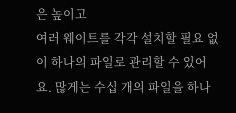은 높이고
여러 웨이트를 각각 설치할 필요 없이 하나의 파일로 관리할 수 있어요. 많게는 수십 개의 파일을 하나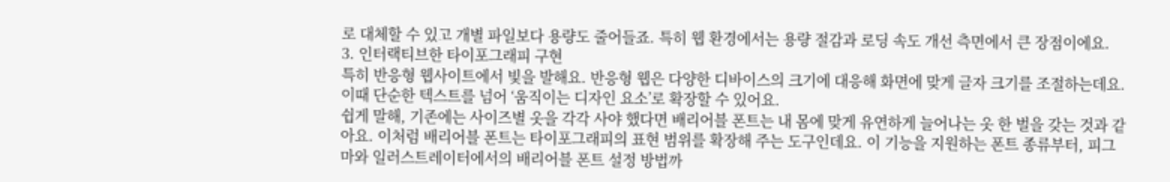로 대체할 수 있고 개별 파일보다 용량도 줄어들죠. 특히 웹 환경에서는 용량 절감과 로딩 속도 개선 측면에서 큰 장점이에요.
3. 인터랙티브한 타이포그래피 구현
특히 반응형 웹사이트에서 빛을 발해요. 반응형 웹은 다양한 디바이스의 크기에 대응해 화면에 맞게 글자 크기를 조절하는데요. 이때 단순한 텍스트를 넘어 ‘움직이는 디자인 요소’로 확장할 수 있어요.
쉽게 말해, 기존에는 사이즈별 옷을 각각 사야 했다면 배리어블 폰트는 내 몸에 맞게 유연하게 늘어나는 옷 한 벌을 갖는 것과 같아요. 이처럼 배리어블 폰트는 타이포그래피의 표현 범위를 확장해 주는 도구인데요. 이 기능을 지원하는 폰트 종류부터, 피그마와 일러스트레이터에서의 배리어블 폰트 설정 방법까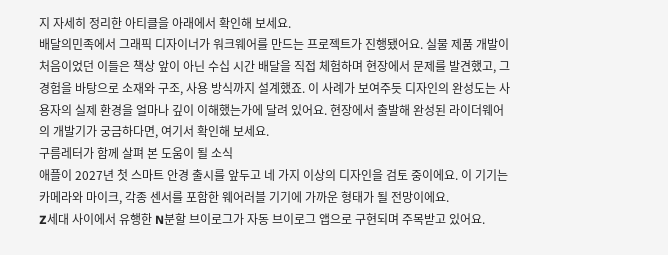지 자세히 정리한 아티클을 아래에서 확인해 보세요.
배달의민족에서 그래픽 디자이너가 워크웨어를 만드는 프로젝트가 진행됐어요. 실물 제품 개발이 처음이었던 이들은 책상 앞이 아닌 수십 시간 배달을 직접 체험하며 현장에서 문제를 발견했고, 그 경험을 바탕으로 소재와 구조, 사용 방식까지 설계했죠. 이 사례가 보여주듯 디자인의 완성도는 사용자의 실제 환경을 얼마나 깊이 이해했는가에 달려 있어요. 현장에서 출발해 완성된 라이더웨어의 개발기가 궁금하다면, 여기서 확인해 보세요.
구름레터가 함께 살펴 본 도움이 될 소식
애플이 2027년 첫 스마트 안경 출시를 앞두고 네 가지 이상의 디자인을 검토 중이에요. 이 기기는 카메라와 마이크, 각종 센서를 포함한 웨어러블 기기에 가까운 형태가 될 전망이에요.
Z세대 사이에서 유행한 N분할 브이로그가 자동 브이로그 앱으로 구현되며 주목받고 있어요.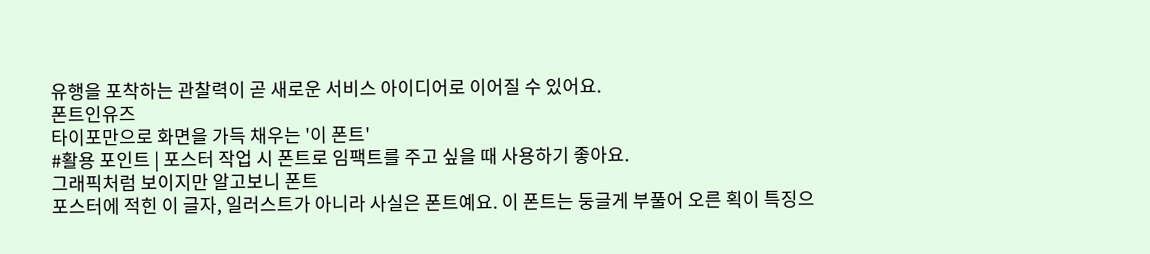유행을 포착하는 관찰력이 곧 새로운 서비스 아이디어로 이어질 수 있어요.
폰트인유즈
타이포만으로 화면을 가득 채우는 '이 폰트'
#활용 포인트 | 포스터 작업 시 폰트로 임팩트를 주고 싶을 때 사용하기 좋아요.
그래픽처럼 보이지만 알고보니 폰트
포스터에 적힌 이 글자, 일러스트가 아니라 사실은 폰트예요. 이 폰트는 둥글게 부풀어 오른 획이 특징으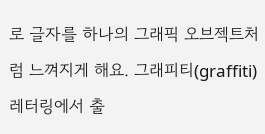로 글자를 하나의 그래픽 오브젝트처럼 느껴지게 해요. 그래피티(graffiti) 레터링에서 출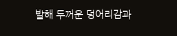발해 두꺼운 덩어리감과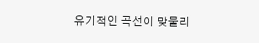유기적인 곡선이 맞물리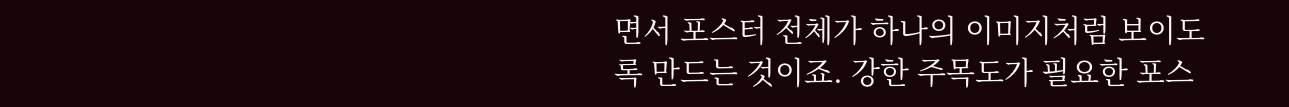면서 포스터 전체가 하나의 이미지처럼 보이도록 만드는 것이죠. 강한 주목도가 필요한 포스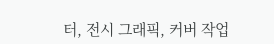터, 전시 그래픽, 커버 작업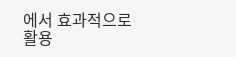에서 효과적으로 활용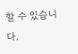할 수 있습니다.